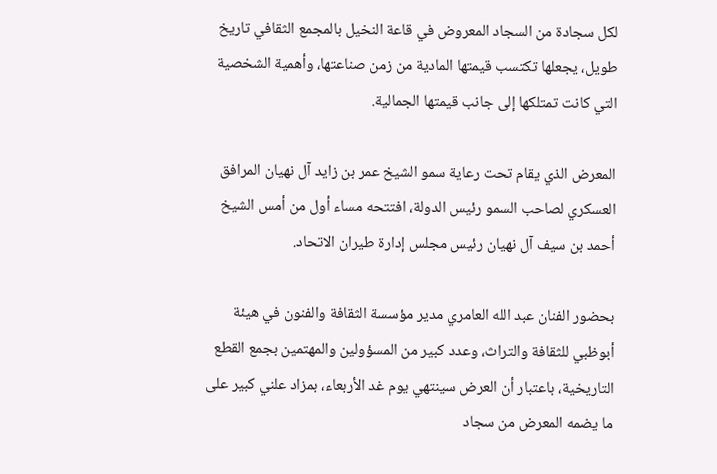لكل سجادة من السجاد المعروض في قاعة النخيل بالمجمع الثقافي تاريخ طويل، يجعلها تكتسب قيمتها المادية من زمن صناعتها، وأهمية الشخصية التي كانت تمتلكها إلى جانب قيمتها الجمالية.

المعرض الذي يقام تحت رعاية سمو الشيخ عمر بن زايد آل نهيان المرافق العسكري لصاحب السمو رئيس الدولة، افتتحه مساء أول من أمس الشيخ أحمد بن سيف آل نهيان رئيس مجلس إدارة طيران الاتحاد.

بحضور الفنان عبد الله العامري مدير مؤسسة الثقافة والفنون في هيئة أبوظبي للثقافة والتراث، وعدد كبير من المسؤولين والمهتمين بجمع القطع التاريخية، باعتبار أن العرض سينتهي يوم غد الأربعاء، بمزاد علني كبير على ما يضمه المعرض من سجاد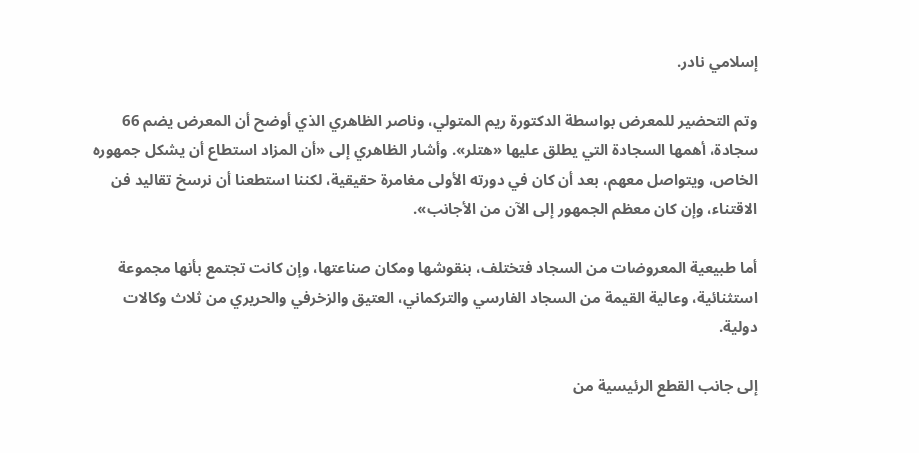إسلامي نادر.

وتم التحضير للمعرض بواسطة الدكتورة ريم المتولي، وناصر الظاهري الذي أوضح أن المعرض يضم 66 سجادة، أهمها السجادة التي يطلق عليها «هتلر». وأشار الظاهري إلى «أن المزاد استطاع أن يشكل جمهوره الخاص، ويتواصل معهم، بعد أن كان في دورته الأولى مغامرة حقيقية، لكننا استطعنا أن نرسخ تقاليد فن الاقتناء، وإن كان معظم الجمهور إلى الآن من الأجانب».

أما طبيعية المعروضات من السجاد فتختلف، بنقوشها ومكان صناعتها، وإن كانت تجتمع بأنها مجموعة استثنائية، وعالية القيمة من السجاد الفارسي والتركماني، العتيق والزخرفي والحريري من ثلاث وكالات دولية.

إلى جانب القطع الرئيسية من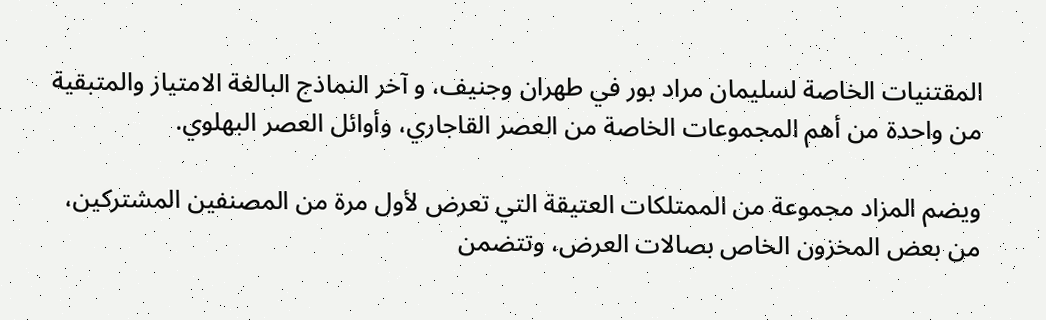المقتنيات الخاصة لسليمان مراد بور في طهران وجنيف، و آخر النماذج البالغة الامتياز والمتبقية من واحدة من أهم المجموعات الخاصة من العصر القاجاري، وأوائل العصر البهلوي.

ويضم المزاد مجموعة من الممتلكات العتيقة التي تعرض لأول مرة من المصنفين المشتركين، من بعض المخزون الخاص بصالات العرض، وتتضمن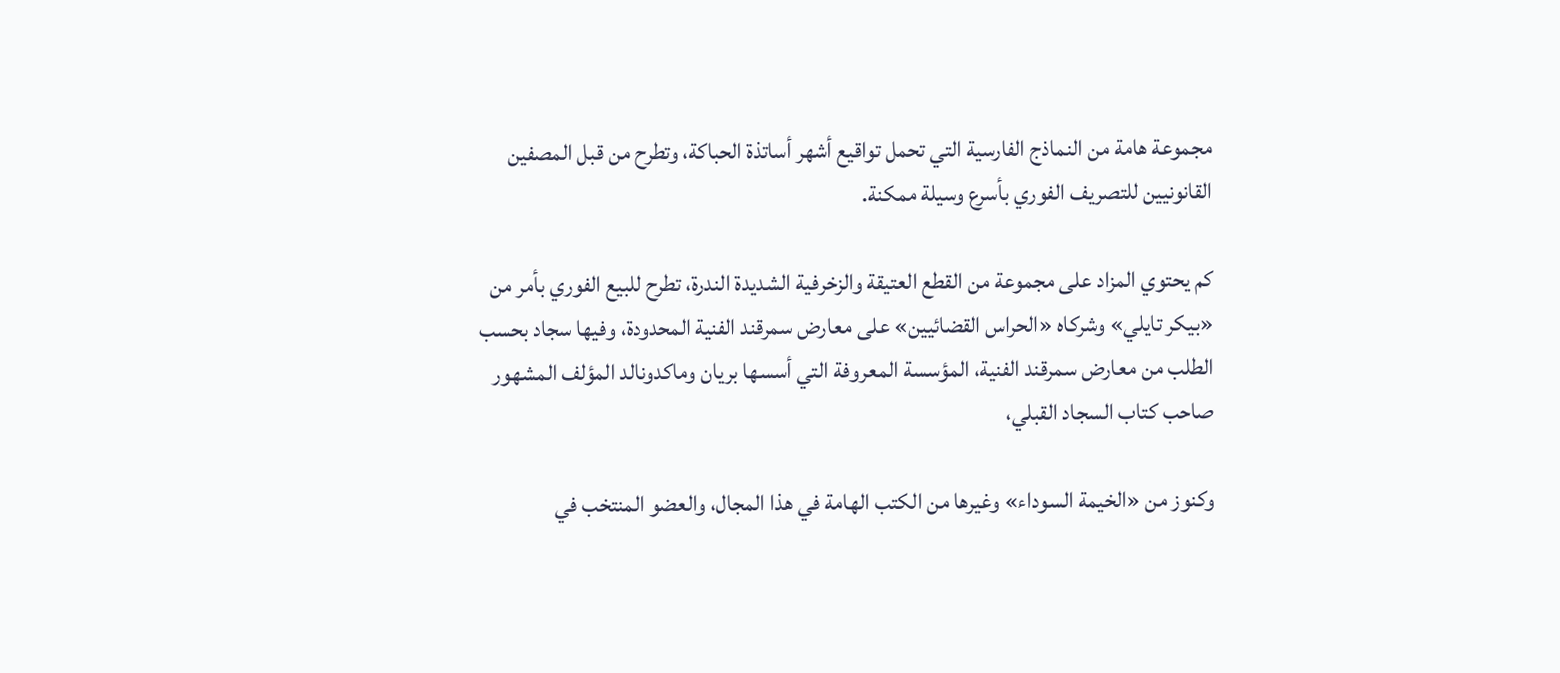مجموعة هامة من النماذج الفارسية التي تحمل تواقيع أشهر أساتذة الحباكة، وتطرح من قبل المصفين القانونيين للتصريف الفوري بأسرع وسيلة ممكنة.

كم يحتوي المزاد على مجموعة من القطع العتيقة والزخرفية الشديدة الندرة، تطرح للبيع الفوري بأمر من «بيكر تايلي» وشركاه «الحراس القضائيين» على معارض سمرقند الفنية المحدودة، وفيها سجاد بحسب الطلب من معارض سمرقند الفنية، المؤسسة المعروفة التي أسسها بريان وماكدونالد المؤلف المشهور صاحب كتاب السجاد القبلي،

وكنوز من «الخيمة السوداء» وغيرها من الكتب الهامة في هذا المجال، والعضو المنتخب في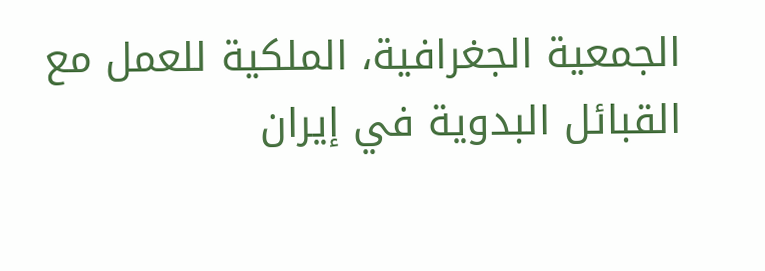الجمعية الجغرافية، الملكية للعمل مع القبائل البدوية في إيران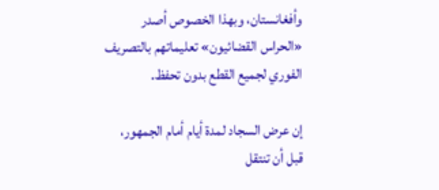وأفغانستان، وبهذا الخصوص أصدر «الحراس القضائيون» تعليماتهم بالتصريف الفوري لجميع القطع بدون تحفظ.

إن عرض السجاد لمدة أيام أمام الجمهور، قبل أن تنتقل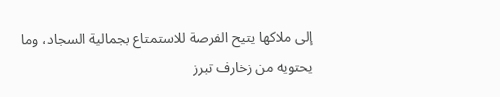إلى ملاكها يتيح الفرصة للاستمتاع بجمالية السجاد، وما يحتويه من زخارف تبرز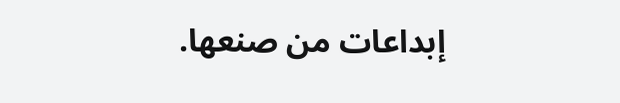إبداعات من صنعها.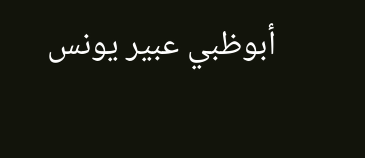أبوظبي عبير يونس